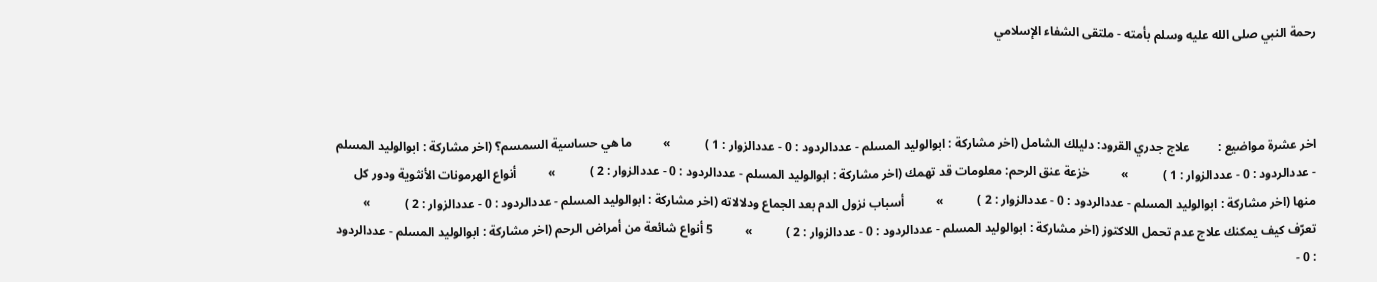رحمة النبي صلى الله عليه وسلم بأمته - ملتقى الشفاء الإسلامي



اخر عشرة مواضيع :         علاج جدري القرود: دليلك الشامل (اخر مشاركة : ابوالوليد المسلم - عددالردود : 0 - عددالزوار : 1 )           »          ما هي حساسية السمسم؟ (اخر مشاركة : ابوالوليد المسلم - عددالردود : 0 - عددالزوار : 1 )           »          خزعة عنق الرحم: معلومات قد تهمك (اخر مشاركة : ابوالوليد المسلم - عددالردود : 0 - عددالزوار : 2 )           »          أنواع الهرمونات الأنثوية ودور كل منها (اخر مشاركة : ابوالوليد المسلم - عددالردود : 0 - عددالزوار : 2 )           »          أسباب نزول الدم بعد الجماع ودلالاته (اخر مشاركة : ابوالوليد المسلم - عددالردود : 0 - عددالزوار : 2 )           »          تعرّف كيف يمكنك علاج عدم تحمل اللاكتوز (اخر مشاركة : ابوالوليد المسلم - عددالردود : 0 - عددالزوار : 2 )           »          5 أنواع شائعة من أمراض الرحم (اخر مشاركة : ابوالوليد المسلم - عددالردود : 0 -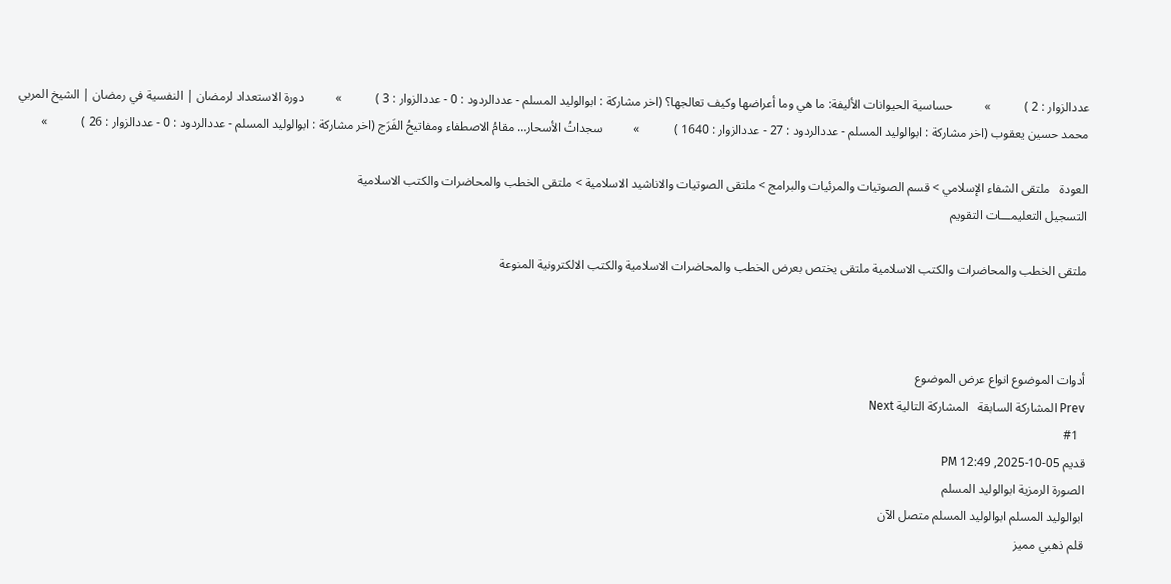عددالزوار : 2 )           »          حساسية الحيوانات الأليفة: ما هي وما أعراضها وكيف تعالجها؟ (اخر مشاركة : ابوالوليد المسلم - عددالردود : 0 - عددالزوار : 3 )           »          دورة الاستعداد لرمضان | النفسية في رمضان | الشيخ المربي محمد حسين يعقوب (اخر مشاركة : ابوالوليد المسلم - عددالردود : 27 - عددالزوار : 1640 )           »          سجداتُ الأسحار… مقامُ الاصطفاء ومفاتيحُ الفَرَج (اخر مشاركة : ابوالوليد المسلم - عددالردود : 0 - عددالزوار : 26 )           »

العودة   ملتقى الشفاء الإسلامي > قسم الصوتيات والمرئيات والبرامج > ملتقى الصوتيات والاناشيد الاسلامية > ملتقى الخطب والمحاضرات والكتب الاسلامية
التسجيل التعليمـــات التقويم

ملتقى الخطب والمحاضرات والكتب الاسلامية ملتقى يختص بعرض الخطب والمحاضرات الاسلامية والكتب الالكترونية المنوعة



أدوات الموضوع انواع عرض الموضوع
Prev المشاركة السابقة   المشاركة التالية Next
  #1
قديم 05-10-2025, 12:49 PM
الصورة الرمزية ابوالوليد المسلم
ابوالوليد المسلم ابوالوليد المسلم متصل الآن
قلم ذهبي مميز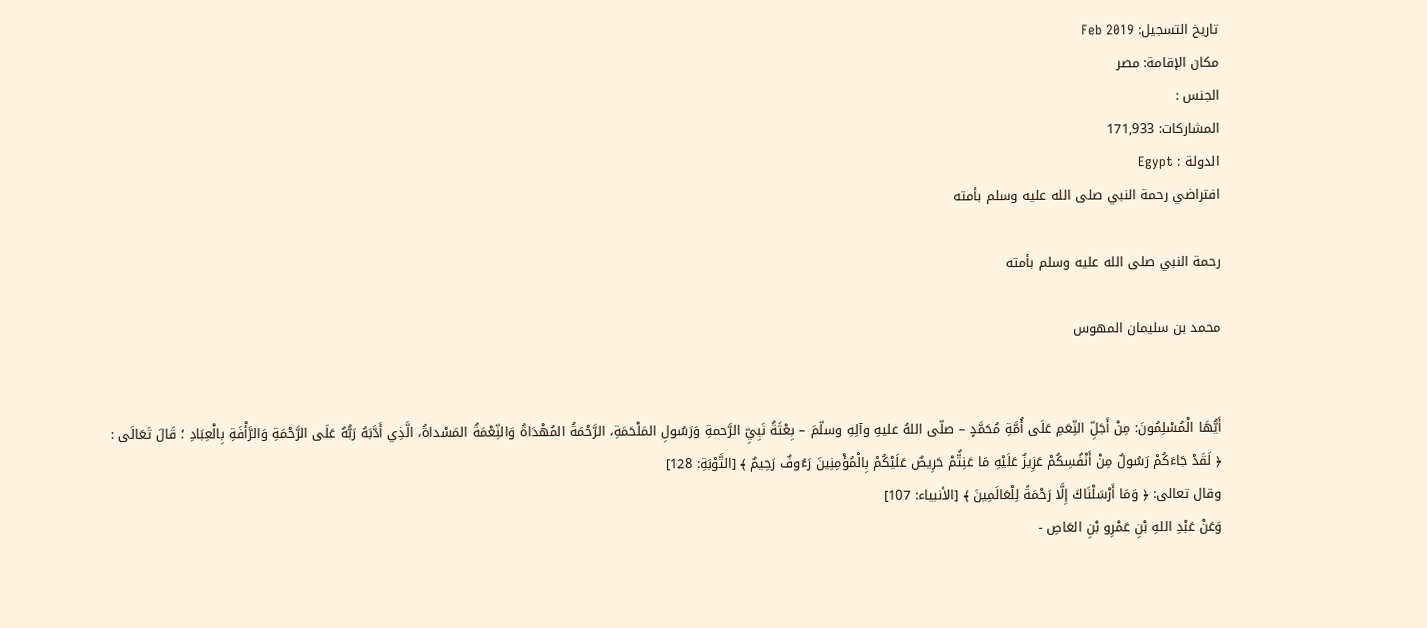تاريخ التسجيل: Feb 2019
مكان الإقامة: مصر
الجنس :
المشاركات: 171,933
الدولة : Egypt
افتراضي رحمة النبي صلى الله عليه وسلم بأمته

رحمة النبي صلى الله عليه وسلم بأمته

محمد بن سليمان المهوس


أَيُّهَا الْمُسْلِمُونَ: مِنْ أَجَلِّ النِّعَمِ عَلَى أُمَّةِ مُحَمَّدٍ – صلّى اللهُ عليهِ وآلِهِ وسلّمَ – بِعْثَةُ نَبِيِّ الرَّحمةِ وَرَسُولِ المَلْحَمَةِ، الرَّحْمَةُ المُهْدَاةُ وَالنِّعْمَةُ المَسْداةُ، الَّذِي أَدَّبَهُ رَبُّهُ عَلَى الرَّحْمَةِ وَالرَّأْفَةِ بِالْعِبَادِ ؛ قَالَ تَعَالَى :
﴿ لَقَدْ جَاءَكُمْ رَسُولٌ مِنْ أَنْفُسِكُمْ عَزِيزٌ عَلَيْهِ مَا عَنِتُّمْ حَرِيصٌ عَلَيْكُمْ بِالْمُؤْمِنِينَ رَءُوفٌ رَحِيمٌ ﴾ [التَّوْبَةِ: 128]
وقال تعالى: ﴿ وَمَا أَرْسَلْنَاكَ إِلَّا رَحْمَةً لِلْعَالَمِينَ ﴾ [الأنبياء: 107]
وَعَنْ عَبْدِ اللهِ بْنِ عَمْرِو بْنِ العَاصِ -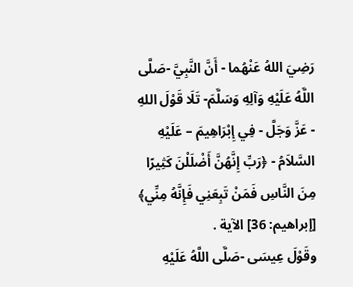رَضِيَ اللهُ عَنْهُما - أَنَّ النَّبِيَّ -صَلَّى اللَّهُ عَلَيْهِ وَآلِهِ وَسَلَّمَ- تَلَا قَوْلَ اللهِ - عَزَّ وَجَلَّ - فِي إِبْرَاهِيمَ – عَلَيْهِ السَّلاَمُ - ﴿رَبِّ إِنَّهُنَّ أَضْلَلْنَ كَثِيرًا مِنَ النَّاسِ فَمَنْ تَبِعَنِي فَإِنَّهُ مِنِّي﴾ [إبراهيم: 36] الآية .
وقَوْلَ عِيسَى -صَلَّى اللَّهُ عَلَيْهِ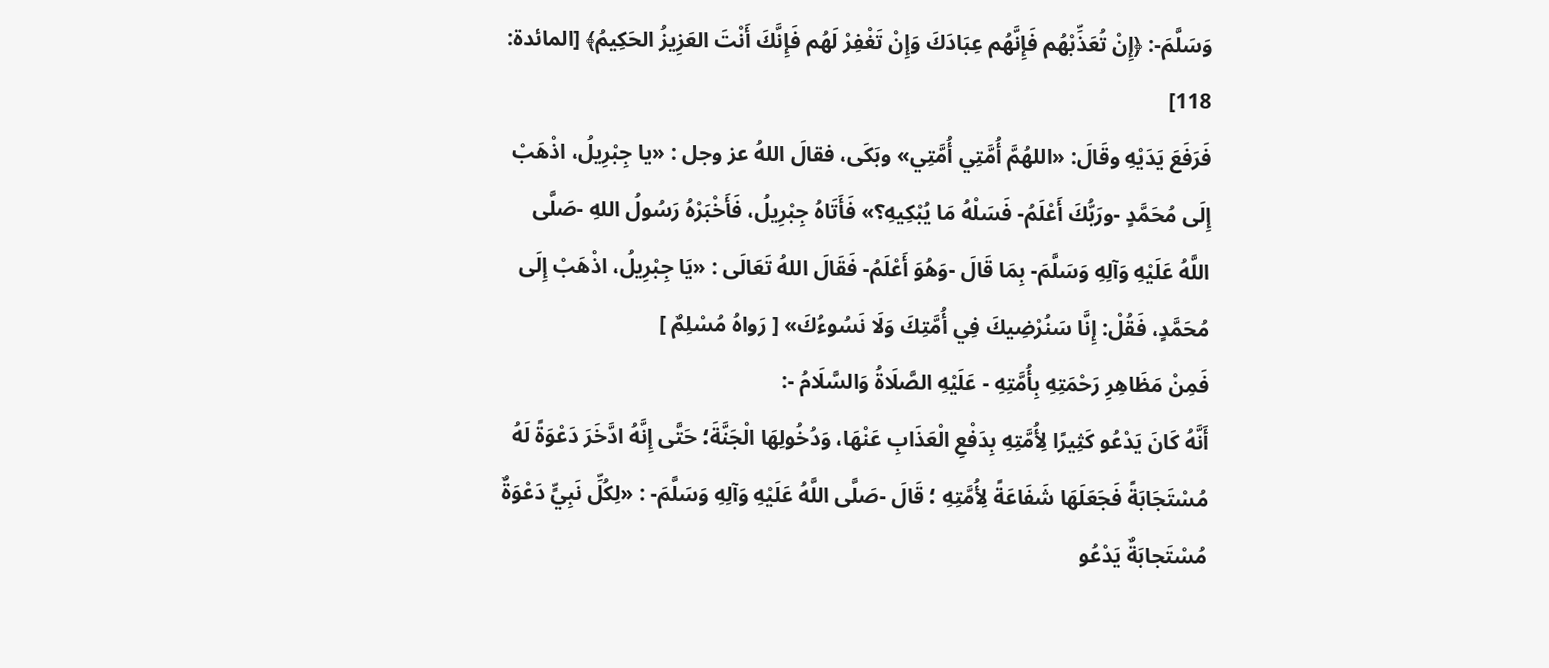وَسَلَّمَ-: ﴿إِنْ تُعَذِّبْهُم فَإِنَّهُم عِبَادَكَ وَإِنْ تَغْفِرْ لَهُم فَإِنَّكَ أَنْتَ العَزِيزُ الحَكِيمُ﴾ [المائدة: 118]
فَرَفَعَ يَدَيْهِ وقَالَ: «اللهُمَّ أُمَّتِي أُمَّتِي» وبَكَى، فقالَ اللهُ عز وجل : «يا جِبْرِيلُ، اذْهَبْ إِلَى مُحَمَّدٍ -ورَبُّكَ أَعْلَمُ- فَسَلْهُ مَا يُبْكِيهِ؟» فَأَتَاهُ جِبْرِيلُ، فَأَخْبَرْهُ رَسُولُ اللهِ -صَلَّى اللَّهُ عَلَيْهِ وَآلِهِ وَسَلَّمَ- بِمَا قَالَ -وَهُوَ أَعْلَمُ- فَقَالَ اللهُ تَعَالَى : «يَا جِبْرِيلُ، اذْهَبْ إِلَى مُحَمَّدٍ، فَقُلْ: إِنَّا سَنُرْضِيكَ فِي أُمَّتِكَ وَلَا نَسُوءُكَ» [ رَواهُ مُسْلِمٌ ]
فَمِنْ مَظَاهِرِ رَحْمَتِهِ بِأُمَّتِهِ - عَلَيْهِ الصَّلَاةُ وَالسَّلَامُ -:
أَنَّهُ كَانَ يَدْعُو كَثِيرًا لِأُمَّتِهِ بِدَفْعِ الْعَذَابِ عَنْهَا، وَدُخُولِهَا الْجَنَّةَ؛ حَتَّى إِنَّهُ ادَّخَرَ دَعْوَةً لَهُ مُسْتَجَابَةً فَجَعَلَهَا شَفَاعَةً لِأُمَّتِهِ ؛ قَالَ -صَلَّى اللَّهُ عَلَيْهِ وَآلِهِ وَسَلَّمَ- : «لِكُلِّ نَبِيٍّ دَعْوَةٌ مُسْتَجابَةٌ يَدْعُو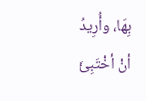بِهَا، وأُرِيدُ أنْ أخْتَبِئَ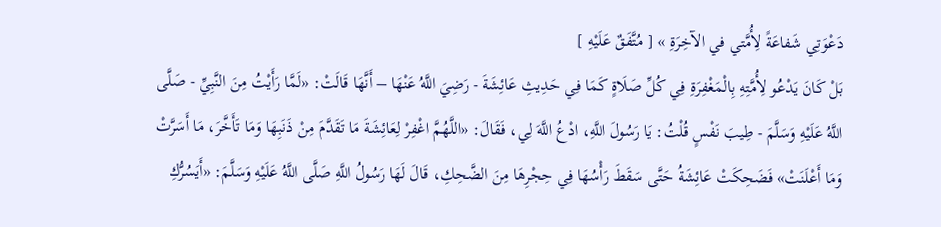دَعْوَتِي شَفاعَةً لِأُمَّتي في الآخِرَةِ » [ مُتَّفَقٌ عَلَيْهِ ]
بَلْ كَانَ يَدْعُو لِأُمَّتِهِ بِالْمَغْفِرَةِ فِي كُلِّ صَلَاةٍ كَمَا فِي حَدِيثِ عَائِشَةَ - رَضِيَ اللَّهُ عَنْهَا – أَنَّهَا قَالَتْ: «لَمَّا رَأَيْتُ مِنَ النَّبِيِّ - صَلَّى اللَّهُ عَلَيْهِ وَسَلَّمَ - طِيبَ نَفْسٍ قُلْتُ: يَا رَسُولَ اللَّهِ، ادْعُ اللَّهَ لِي، فَقَالَ: «اللَّهُمَّ اغْفِرْ لِعَائِشَةَ مَا تَقَدَّمَ مِنْ ذَنَبِهَا وَمَا تَأَخَّرَ، مَا أَسَرَّتْ وَمَا أَعْلَنَتْ» فَضَحِكَتْ عَائِشَةُ حَتَّى سَقَطَ رَأْسُهَا فِي حِجْرِهَا مِنَ الضَّحِكِ، قَالَ لَهَا رَسُولُ اللَّهِ صَلَّى اللَّهُ عَلَيْهِ وَسَلَّمَ: «أَيَسُرُّكِ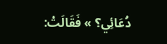دُعَائِي؟ » فَقَالَتْ: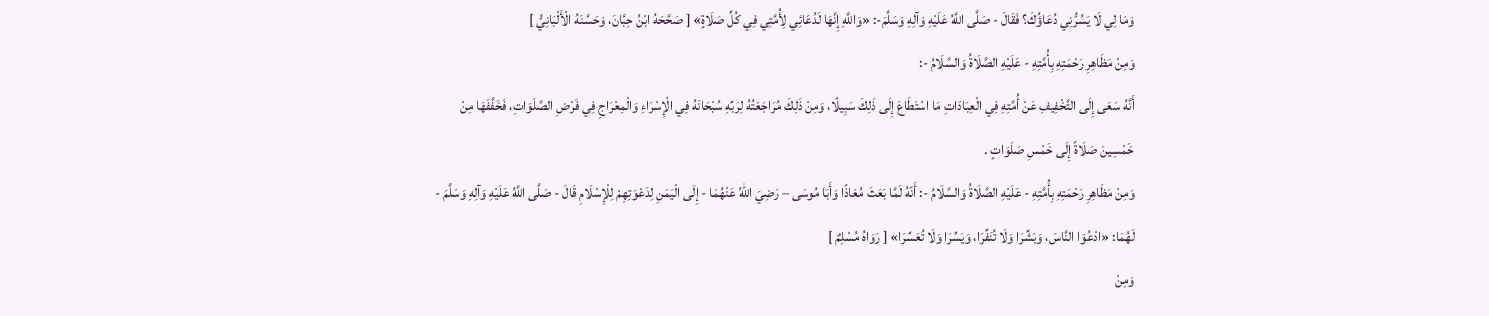وَمَا لِي لَا يَسُرُّنِي دُعَاؤُكَ؟ فَقَالَ - صَلَّى اللَّهُ عَلَيْهِ وَآلِهِ وَسَلَّمَ-: «وَاللَّهِ إِنَّهَا لَدُعَائِي لِأُمَّتِي فِي كُلِّ صَلَاةٍ» [ صَحَّحَهُ ابْنُ حِبَّانَ، وَحَسَّنَهُ الْأَلْبَانِيُّ ]
وَمِنْ مَظَاهِرِ رَحْمَتِهِ بِأُمَّتِهِ - عَلَيْهِ الصَّلَاةُ وَالسَّلَامُ -:
أَنَّهُ سَعَى إِلَى التَّخْفِيفِ عَنْ أُمَّتِهِ فِي الْعِبَادَاتِ مَا اسْتَطَاعَ إِلَى ذَلِكَ سَبِيلًا، وَمِنْ ذَلِكَ مُرَاجَعَتُهُ لِرَبِّهِ سُبْحَانَهُ فِي الْإِسْرَاءِ وَالْمِعْرَاجِ فِي فَرْضِ الصَّلَوَاتِ، فَخَفَّفَهَا مِنْ خَمْسِينَ صَلَاةً إِلَى خَمْسِ صَلَوَاتٍ .
وَمِنْ مَظَاهِرِ رَحْمَتِهِ بِأُمَّتِهِ - عَلَيْهِ الصَّلَاةُ وَالسَّلَامُ -: أَنّهُ لَمَّا بَعَثَ مُعَاذًا وَأَبَا مُوسَى – رَضِيَ اللهُ عَنْهُمَا - إِلَى الْيَمَنِ لِدَعْوَتِهِمْ لِلْإِسْلَامِ قَالَ - صَلَّى اللَّهُ عَلَيْهِ وَآلِهِ وَسَلَّمَ - لَهُمَا: «ادْعُوَا النَّاسَ، وَبَشِّرَا وَلَا تُنَفِّرَا، وَيَسِّرَا وَلَا تُعَسِّرَا» [ رَوَاهُ مُسْلِمٌ ]
وَمِنْ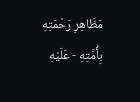مَظَاهِرِ رَحْمَتِهِ بِأُمَّتِهِ - عَلَيْهِ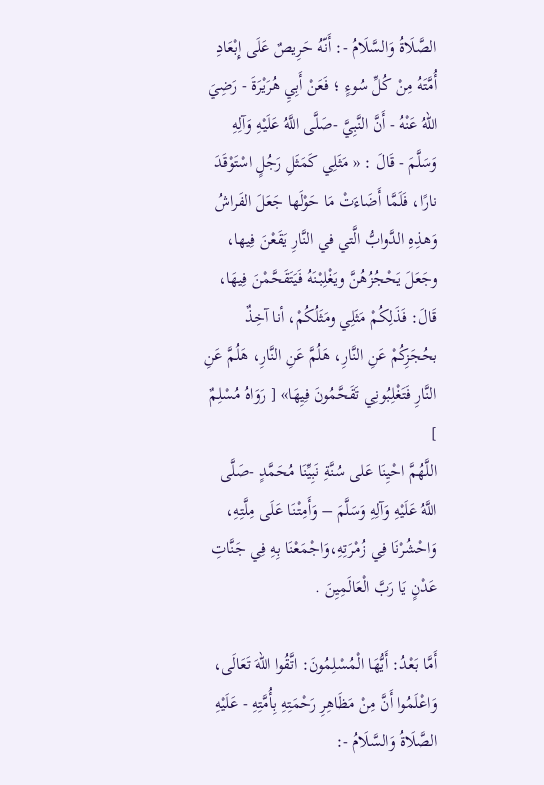الصَّلَاةُ وَالسَّلَامُ -: أَنّهُ حَرِيصٌ عَلَى إِبْعَادِ أُمَّتَهُ مِنْ كُلِّ سُوءٍ ؛ فَعَنْ أَبِيِ هُرَيْرَةَ - رَضِيَ اللهُ عَنْهُ - أَنَّ النَّبِيَّ -صَلَّى اللَّهُ عَلَيْهِ وَآلِهِ وَسَلَّمَ - قَالَ : « مَثَلِي كَمَثَلِ رَجُلٍ اسْتَوْقَدَ نارًا، فَلَمَّا أَضَاءَتْ مَا حَوْلَها جَعَلَ الفَراشُ وَهذِهِ الدَّوابُّ الَّتي في النَّارِ يَقَعْنَ فِيها، وجَعَلَ يَحْجُزُهُنَّ ويَغْلِبْنَهُ فَيَتَقَحَّمْنَ فِيهَا، قَالَ: فَذَلِكُمْ مَثَلِي ومَثَلُكُمْ، أنا آخِذٌ بحُجَزِكُمْ عَنِ النَّارِ، هَلُمَّ عَنِ النَّارِ، هَلُمَّ عَنِ النَّارِ فَتَغْلِبُونِي تَقَحَّمُونَ فِيِهَا» [ رَوَاهُ مُسْلِمٌ ]
اللَّهُمَّ احْيِنَا عَلى سُنَّةِ نَبِيِّنَا مُحَمَّدٍ -صَلَّى اللَّهُ عَلَيْهِ وَآلِهِ وَسَلَّمَ – وَأَمِتْنَا عَلَى مِلَّتِهِ، وَاحْشُرْنَا فِي زُمْرَتِهِ،وَاجْمَعْنَا بِهِ فِي جَنَّاتِ عَدْنٍ يَا رَبَّ الْعَالَمِيِنَ .

أَمَّا بَعْدُ: أَيُّهَا الْمُسْلِمُونَ: اتَّقُوا اللهَ تَعَالَى، وَاعْلَمُوا أَنَّ مِنْ مَظَاهِرِ رَحْمَتِهِ بِأُمَّتِهِ - عَلَيْهِ الصَّلَاةُ وَالسَّلَامُ -: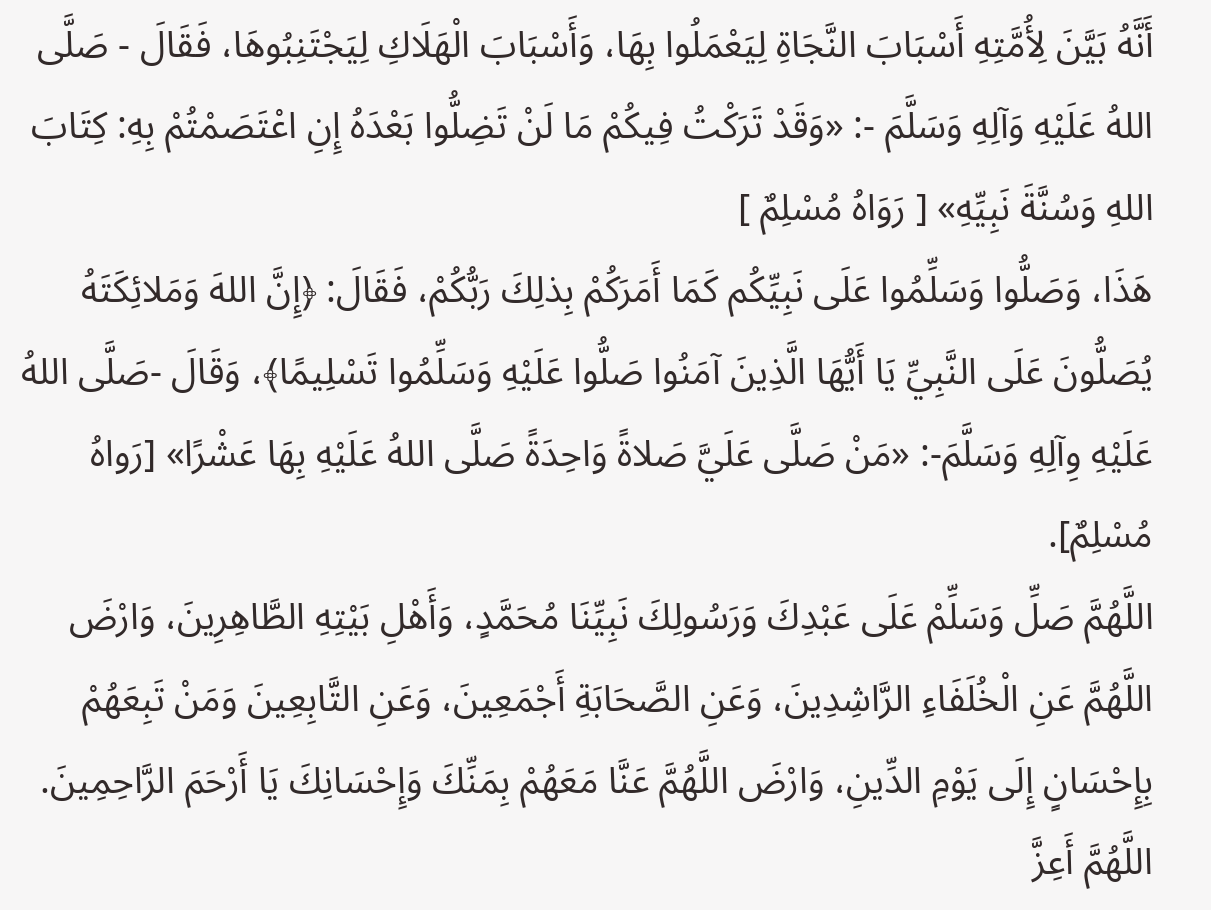أَنَّهُ بَيَّنَ لِأُمَّتِهِ أَسْبَابَ النَّجَاةِ لِيَعْمَلُوا بِهَا، وَأَسْبَابَ الْهَلَاكِ لِيَجْتَنِبُوهَا، فَقَالَ - صَلَّى اللهُ عَلَيْهِ وَآلِهِ وَسَلَّمَ -: «وَقَدْ تَرَكْتُ فِيكُمْ مَا لَنْ تَضِلُّوا بَعْدَهُ إِنِ اعْتَصَمْتُمْ بِهِ: كِتَابَ اللهِ وَسُنَّةَ نَبِيِّهِ» [ رَوَاهُ مُسْلِمٌ ]
هَذَا، وَصَلُّوا وَسَلِّمُوا عَلَى نَبِيِّكُم كَمَا أَمَرَكُمْ بِذلِكَ رَبُّكُمْ، فَقَالَ: ﴿إِنَّ اللهَ وَمَلائِكَتَهُ يُصَلُّونَ عَلَى النَّبِيِّ يَا أَيُّهَا الَّذِينَ آمَنُوا صَلُّوا عَلَيْهِ وَسَلِّمُوا تَسْلِيمًا﴾، وَقَالَ -صَلَّى اللهُ عَلَيْهِ وِآلِهِ وَسَلَّمَ-: «مَنْ صَلَّى عَلَيَّ صَلاةً وَاحِدَةً صَلَّى اللهُ عَلَيْهِ بِهَا عَشْرًا» [رَواهُ مُسْلِمٌ].
اللَّهُمَّ صَلِّ وَسَلِّمْ عَلَى عَبْدِكَ وَرَسُولِكَ نَبِيِّنَا مُحَمَّدٍ، وَأَهْلِ بَيْتِهِ الطَّاهِرِينَ، وَارْضَ اللَّهُمَّ عَنِ الْخُلَفَاءِ الرَّاشِدِينَ، وَعَنِ الصَّحَابَةِ أَجْمَعِينَ، وَعَنِ التَّابِعِينَ وَمَنْ تَبِعَهُمْ بِإِحْسَانٍ إِلَى يَوْمِ الدِّينِ، وَارْضَ اللَّهُمَّ عَنَّا مَعَهُمْ بِمَنِّكَ وَإِحْسَانِكَ يَا أَرْحَمَ الرَّاحِمِينَ.
اللَّهُمَّ أَعِزَّ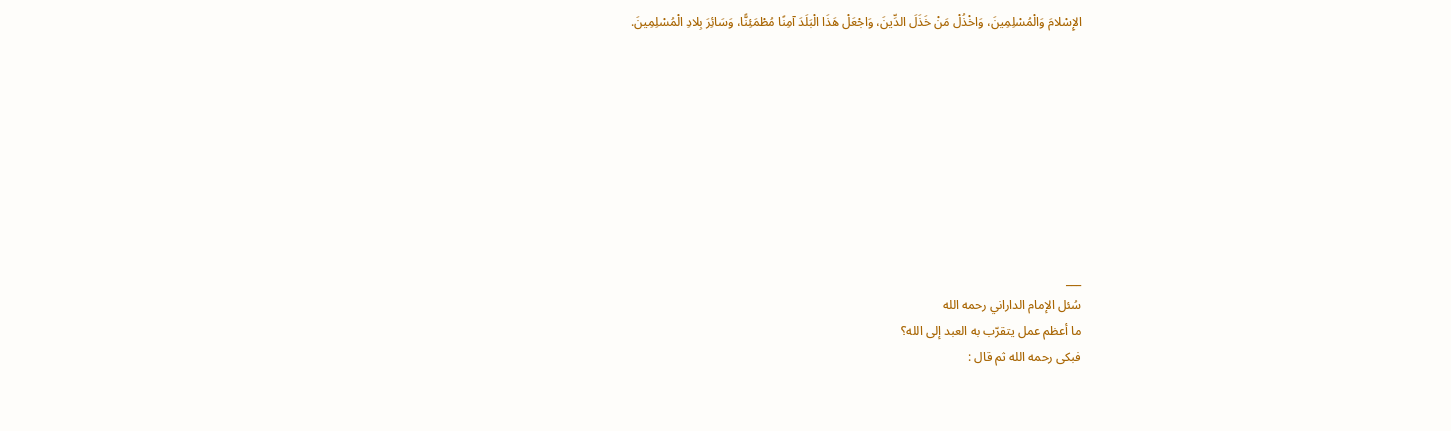الإِسْلامَ وَالْمُسْلِمِينَ، وَاخْذُلْ مَنْ خَذَلَ الدِّينَ، وَاجْعَلْ هَذَا الْبَلَدَ آمِنًا مُطْمَئِنًّا، وَسَائِرَ بِلادِ الْمُسْلِمِينَ.









___
سُئل الإمام الداراني رحمه الله
ما أعظم عمل يتقرّب به العبد إلى الله؟
فبكى رحمه الله ثم قال :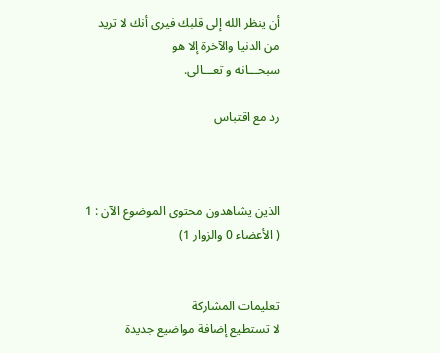أن ينظر الله إلى قلبك فيرى أنك لا تريد من الدنيا والآخرة إلا هو
سبحـــانه و تعـــالى.

رد مع اقتباس



الذين يشاهدون محتوى الموضوع الآن : 1 ( الأعضاء 0 والزوار 1)


تعليمات المشاركة
لا تستطيع إضافة مواضيع جديدة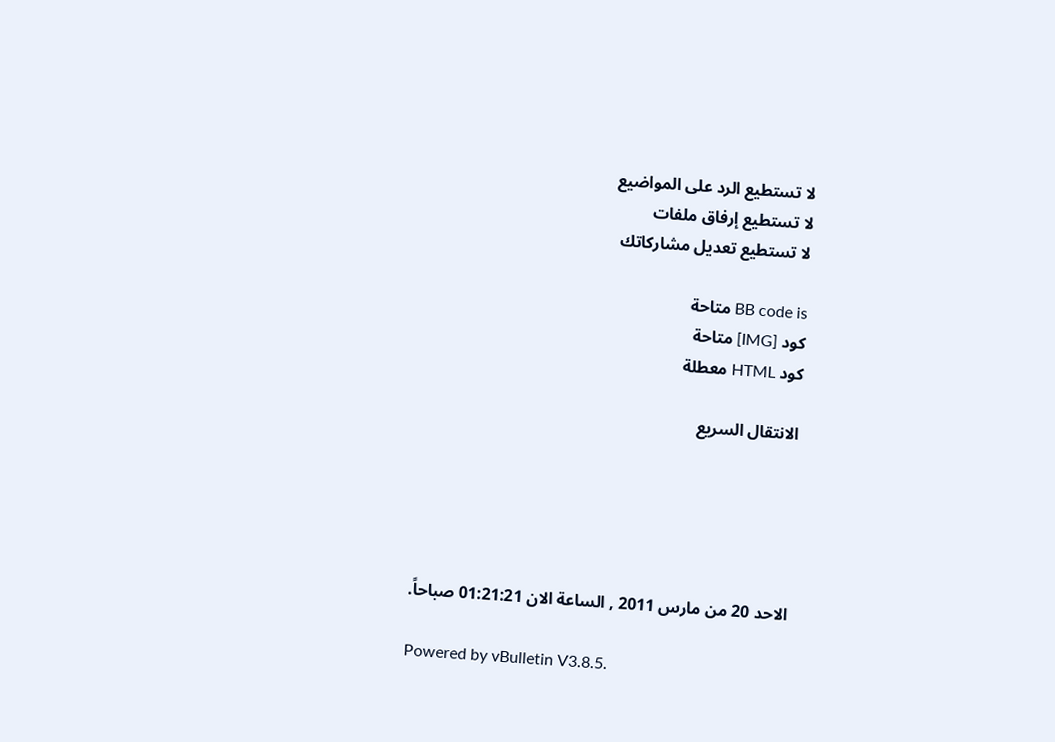لا تستطيع الرد على المواضيع
لا تستطيع إرفاق ملفات
لا تستطيع تعديل مشاركاتك

BB code is متاحة
كود [IMG] متاحة
كود HTML معطلة

الانتقال السريع





الاحد 20 من مارس 2011 , الساعة الان 01:21:21 صباحاً.

Powered by vBulletin V3.8.5.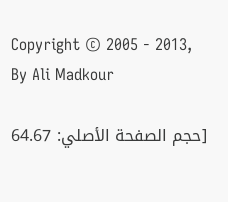Copyright © 2005 - 2013, By Ali Madkour

[حجم الصفحة الأصلي: 64.67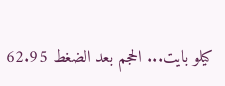كيلو بايت... الحجم بعد الضغط 62.95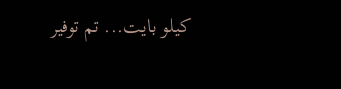كيلو بايت... تم توفير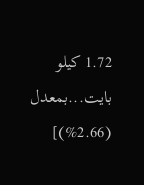1.72 كيلو بايت...بمعدل (2.66%)]